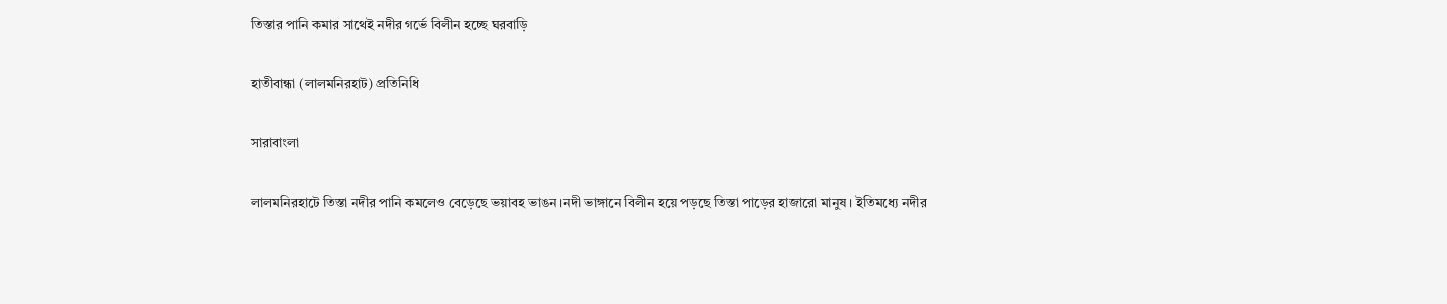তিস্তার পানি কমার সাথেই নদীর গর্ভে বিলীন হচ্ছে ঘরবাড়ি

হাতীবান্ধা (লালমনিরহাট) প্রতিনিধি

সারাবাংলা

লালমনিরহাটে তিস্তা নদীর পানি কমলেও বেড়েছে ভয়াবহ ভাঙন।নদী ভাঙ্গানে বিলীন হয়ে পড়ছে তিস্তা পাড়ের হাজারো মানুষ। ইতিমধ্যে নদীর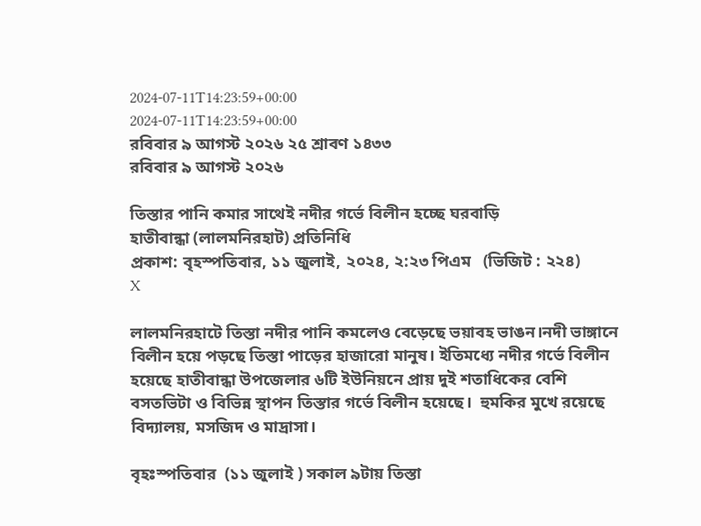2024-07-11T14:23:59+00:00
2024-07-11T14:23:59+00:00
রবিবার ৯ আগস্ট ২০২৬ ২৫ শ্রাবণ ১৪৩৩
রবিবার ৯ আগস্ট ২০২৬

তিস্তার পানি কমার সাথেই নদীর গর্ভে বিলীন হচ্ছে ঘরবাড়ি
হাতীবান্ধা (লালমনিরহাট) প্রতিনিধি
প্রকাশ: বৃহস্পতিবার, ১১ জুলাই, ২০২৪, ২:২৩ পিএম   (ভিজিট : ২২৪)
X

লালমনিরহাটে তিস্তা নদীর পানি কমলেও বেড়েছে ভয়াবহ ভাঙন।নদী ভাঙ্গানে বিলীন হয়ে পড়ছে তিস্তা পাড়ের হাজারো মানুষ। ইতিমধ্যে নদীর গর্ভে বিলীন হয়েছে হাতীবান্ধা উপজেলার ৬টি ইউনিয়নে প্রায় দুই শতাধিকের বেশি  বসতভিটা ও বিভিন্ন স্থাপন তিস্তার গর্ভে বিলীন হয়েছে।  হুমকির মুখে রয়েছে বিদ্যালয়, মসজিদ ও মাদ্রাসা।

বৃহঃস্পতিবার  (১১ জুলাই ) সকাল ৯টায় তিস্তা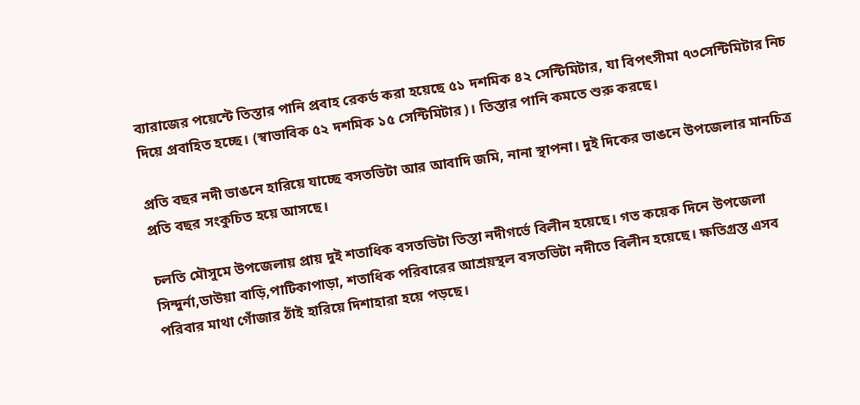ব্যারাজের পয়েন্টে তিস্তার পানি প্রবাহ রেকর্ড করা হয়েছে ৫১ দশমিক ৪২ সেন্টিমিটার, যা বিপৎসীমা ৭৩সেন্টিমিটার নিচ দিয়ে প্রবাহিত হচ্ছে। (স্বাভাবিক ৫২ দশমিক ১৫ সেন্টিমিটার)। তিস্তার পানি কমতে শুরু করছে।

প্রতি বছর নদী ভাঙনে হারিয়ে যাচ্ছে বসতভিটা আর আবাদি জমি, নানা স্থাপনা। দুই দিকের ভাঙনে উপজেলার মানচিত্র প্রতি বছর সংকুচিত হয়ে আসছে।

চলতি মৌসুমে উপজেলায় প্রায় দুই শতাধিক বসতভিটা তিস্তা নদীগর্ভে বিলীন হয়েছে। গত কয়েক দিনে উপজেলা সিন্দুর্না,ডাউয়া বাড়ি,পাটিকাপাড়া, শতাধিক পরিবারের আশ্রয়স্থল বসতভিটা নদীতে বিলীন হয়েছে। ক্ষতিগ্রস্ত এসব পরিবার মাথা গোঁজার ঠাঁই হারিয়ে দিশাহারা হয়ে পড়ছে।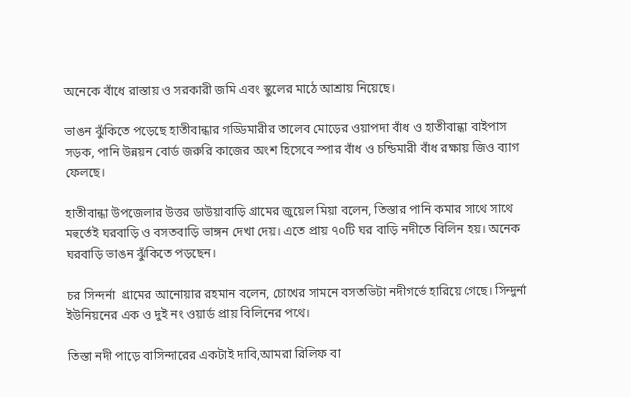অনেকে বাঁধে রাস্তায় ও সরকারী জমি এবং স্কুলের মাঠে আশ্রায় নিয়েছে।

ভাঙন ঝুঁকিতে পড়েছে হাতীবান্ধার গড্ডিমারীর তালেব মোড়ের ওয়াপদা বাঁধ ও হাতীবান্ধা বাইপাস সড়ক, পানি উন্নয়ন বোর্ড জরুরি কাজের অংশ হিসেবে স্পার বাঁধ ও চন্ডিমারী বাঁধ রক্ষায় জিও ব্যাগ ফেলছে।

হাতীবান্ধা উপজেলার উত্তর ডাউয়াবাড়ি গ্রামের জুয়েল মিয়া বলেন, তিস্তার পানি কমার সাথে সাথে মহুর্তেই ঘরবাড়ি ও বসতবাড়ি ভাঙ্গন দেখা দেয়। এতে প্রায় ৭০টি ঘর বাড়ি নদীতে বিলিন হয়। অনেক ঘরবাড়ি ভাঙন ঝুঁকিতে পড়ছেন।

চর সিন্দর্না  গ্রামের আনোয়ার রহমান বলেন, চোখের সামনে বসতভিটা নদীগর্ভে হারিয়ে গেছে। সিন্দুর্না ইউনিয়নের এক ও দুই নং ওয়ার্ড প্রায় বিলিনের পথে।

তিস্তা নদী পাড়ে বাসিন্দারের একটাই দাবি,আমরা রিলিফ বা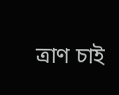ত্রাণ চাই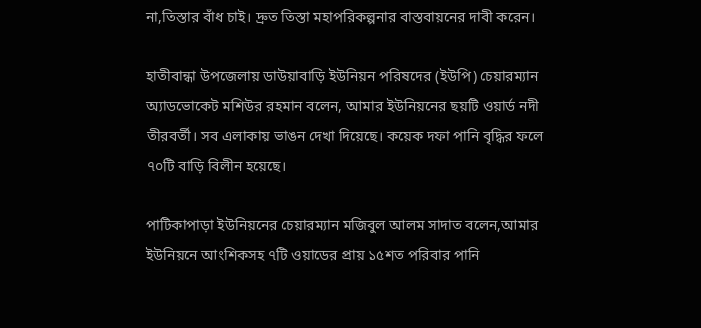না,তিস্তার বাঁধ চাই। দ্রুত তিস্তা মহাপরিকল্পনার বাস্তবায়নের দাবী করেন।

হাতীবান্ধা উপজেলায় ডাউয়াবাড়ি ইউনিয়ন পরিষদের (ইউপি) চেয়ারম্যান অ্যাডভোকেট মশিউর রহমান বলেন, আমার ইউনিয়নের ছয়টি ওয়ার্ড নদী তীরবর্তী। সব এলাকায় ভাঙন দেখা দিয়েছে। কয়েক দফা পানি বৃদ্ধির ফলে ৭০টি বাড়ি বিলীন হয়েছে।

পাটিকাপাড়া ইউনিয়নের চেয়ারম্যান মজিবুল আলম সাদাত বলেন,আমার ইউনিয়নে আংশিকসহ ৭টি ওয়াডের প্রায় ১৫শত পরিবার পানি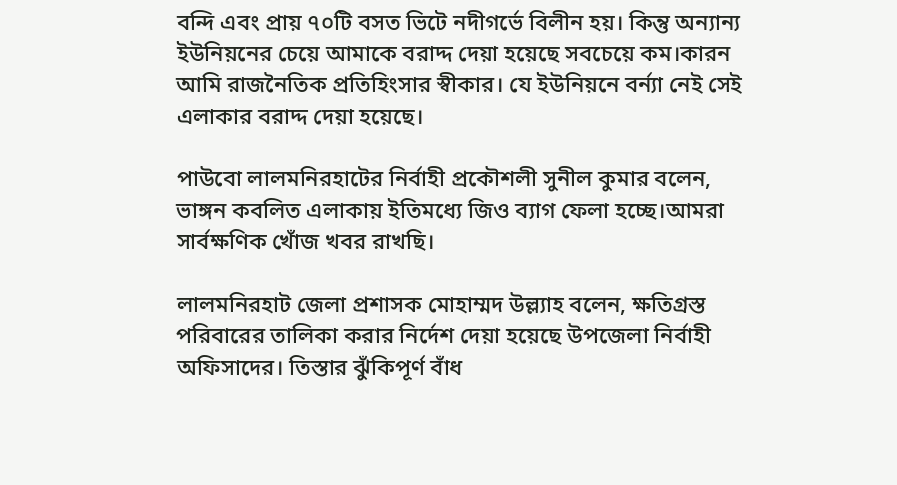বন্দি এবং প্রায় ৭০টি বসত ভিটে নদীগর্ভে বিলীন হয়। কিন্তু অন্যান্য ইউনিয়নের চেয়ে আমাকে বরাদ্দ দেয়া হয়েছে সবচেয়ে কম।কারন আমি রাজনৈতিক প্রতিহিংসার স্বীকার। যে ইউনিয়নে বর্ন্যা নেই সেই এলাকার বরাদ্দ দেয়া হয়েছে।

পাউবো লালমনিরহাটের নির্বাহী প্রকৌশলী সুনীল কুমার বলেন, ভাঙ্গন কবলিত এলাকায় ইতিমধ্যে জিও ব্যাগ ফেলা হচ্ছে।আমরা সার্বক্ষণিক খোঁজ খবর রাখছি।

লালমনিরহাট জেলা প্রশাসক মোহাম্মদ উল্ল্যাহ বলেন, ক্ষতিগ্রস্ত পরিবারের তালিকা করার নির্দেশ দেয়া হয়েছে উপজেলা নির্বাহী অফিসাদের। তিস্তার ঝুঁকিপূর্ণ বাঁধ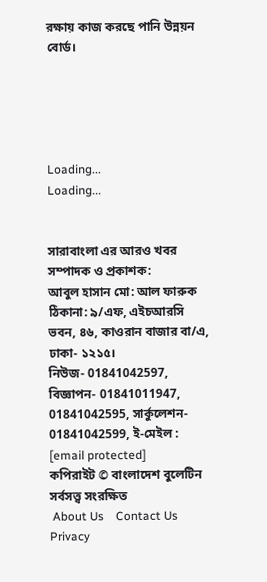রক্ষায় কাজ করছে পানি উন্নয়ন বোর্ড।





Loading...
Loading...


সারাবাংলা এর আরও খবর
সম্পাদক ও প্রকাশক:
আবুল হাসান মো: আল ফারুক
ঠিকানা: ৯/এফ, এইচআরসি ভবন, ৪৬, কাওরান বাজার বা/এ, ঢাকা- ১২১৫।
নিউজ- 01841042597, বিজ্ঞাপন- 01841011947, 01841042595, সার্কুলেশন- 01841042599, ই-মেইল : [email protected]
কপিরাইট © বাংলাদেশ বুলেটিন সর্বসত্ত্ব সংরক্ষিত
 About Us    Contact Us    Privacy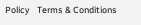Policy    Terms & Conditions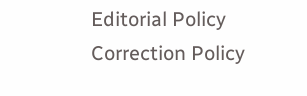Editorial Policy    Correction Policy